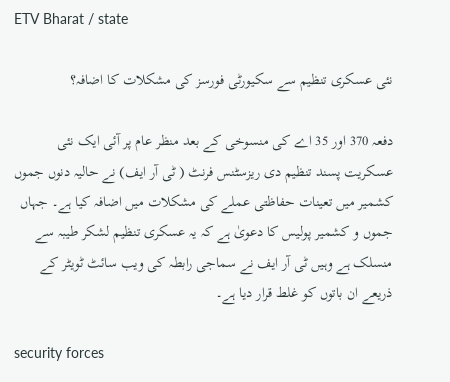ETV Bharat / state

نئی عسکری تنظیم سے سکیورٹی فورسز کی مشکلات کا اضافہ؟

دفعہ 370 اور 35 اے کی منسوخی کے بعد منظر عام پر آئی ایک نئی عسکریت پسند تنظیم دی ریزسٹنس فرنٹ ( ٹی آر ایف) نے حالیہ دنوں جموں کشمیر میں تعینات حفاظتی عملے کی مشکلات میں اضافہ کیا ہے۔ جہاں جموں و کشمیر پولیس کا دعویٰ ہے کہ یہ عسکری تنظیم لشکر طیبہ سے منسلک ہے وہیں ٹی آر ایف نے سماجی رابطہ کی ویب سائٹ ٹویٹر کے ذریعے ان باتوں کو غلط قرار دیا ہے۔

security forces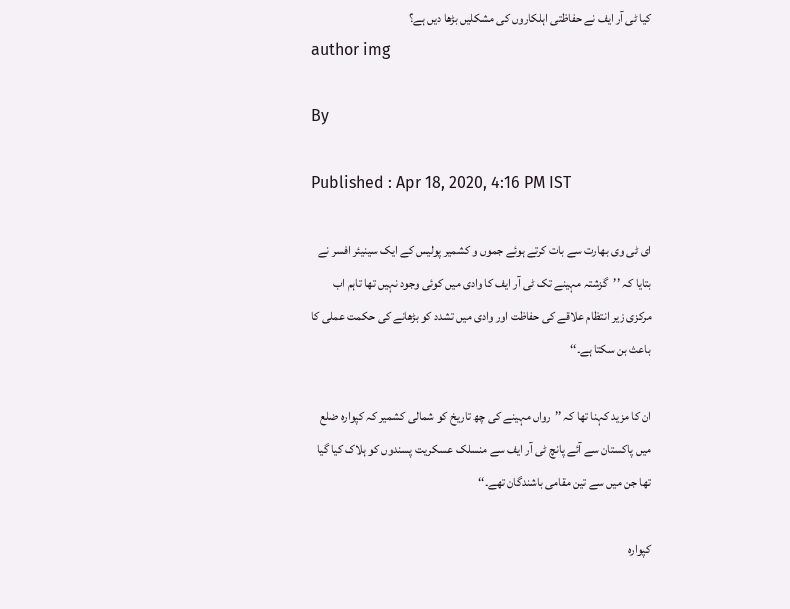کیا ٹی آر ایف نے حفاظتی اہلکاروں کی مشکلیں بڑھا دیں ہے؟
author img

By

Published : Apr 18, 2020, 4:16 PM IST

ای ٹی وی بھارت سے بات کرتے ہوئے جموں و کشمیر پولیس کے ایک سینیئر افسر نے بتایا کہ ’’گزشتہ مہینے تک ٹی آر ایف کا وادی میں کوئی وجود نہیں تھا تاہم اب مرکزی زیر انتظام علاقے کی حفاظت اور وادی میں تشدد کو بڑھانے کی حکمت عملی کا باعث بن سکتا ہے۔‘‘

ان کا مزید کہنا تھا کہ ’’رواں مہینے کی چھ تاریخ کو شمالی کشمیر کہ کپوارہ ضلع میں پاکستان سے آئے پانچ ٹی آر ایف سے منسلک عسکریت پسندوں کو ہلاک کیا گیا تھا جن میں سے تین مقامی باشندگان تھے۔‘‘

کپوارہ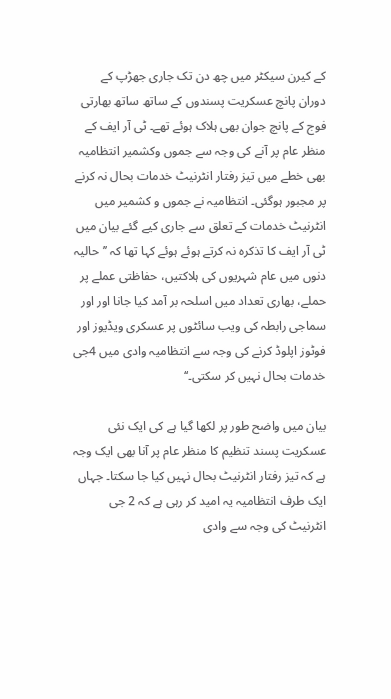کے کیرن سیکٹر میں چھ دن تک جاری جھڑپ کے دوران پانچ عسکریت پسندوں کے ساتھ ساتھ بھارتی فوج کے پانچ جوان بھی ہلاک ہوئے تھے۔ ٹی آر ایف کے منظر عام پر آنے کی وجہ سے جموں وکشمیر انتظامیہ بھی خطے میں تیز رفتار انٹرنیٹ خدمات بحال نہ کرنے پر مجبور ہوگئی۔ انتظامیہ نے جموں و کشمیر میں انٹرنیٹ خدمات کے تعلق سے جاری کیے گئے بیان میں ٹی آر ایف کا تذکرہ نہ کرتے ہوئے ہوئے کہا تھا کہ ’’حالیہ دنوں میں عام شہریوں کی ہلاکتیں، حفاظتی عملے پر حملے، بھاری تعداد میں اسلحہ بر آمد کیا جانا اور اور سماجی رابطہ کی ویب سائٹوں پر عسکری ویڈیوز اور فوٹوز اپلوڈ کرنے کی وجہ سے انتظامیہ وادی میں 4جی خدمات بحال نہیں کر سکتی۔‘‘

بیان میں واضح طور پر لکھا گیا ہے کی ایک نئی عسکریت پسند تنظیم کا منظر عام پر آنا بھی ایک وجہ ہے کہ تیز رفتار انٹرنیٹ بحال نہیں کیا جا سکتا۔ جہاں ایک طرف انتظامیہ یہ امید کر رہی ہے کہ 2 جی انٹرنیٹ کی وجہ سے وادی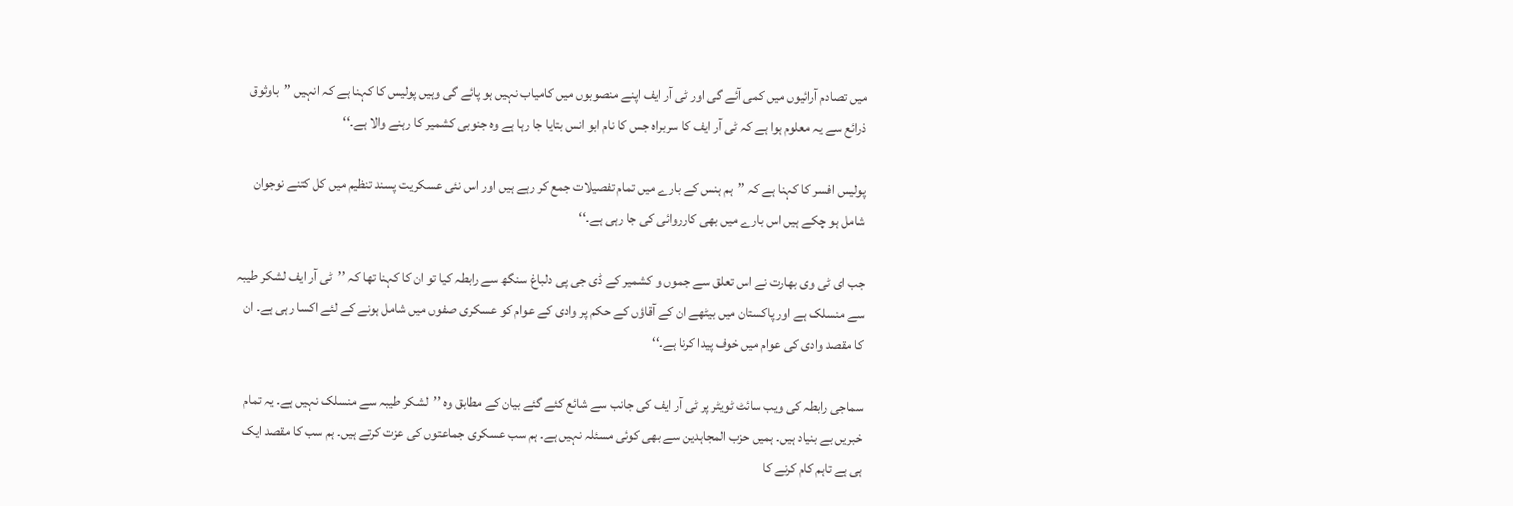میں تصادم آرائیوں میں کمی آئے گی اور ٹی آر ایف اپنے منصوبوں میں کامیاب نہیں ہو پائے گی وہیں پولیس کا کہنا ہے کہ انہیں ’’باوثوق ذرائع سے یہ معلوم ہوا ہے کہ ٹی آر ایف کا سربراہ جس کا نام ابو انس بتایا جا رہا ہے وہ جنوبی کشمیر کا رہنے والا ہے۔‘‘

پولیس افسر کا کہنا ہے کہ ’’ہم ہنس کے بارے میں تمام تفصیلات جمع کر رہے ہیں اور اس نئی عسکریت پسند تنظیم میں کل کتنے نوجوان شامل ہو چکے ہیں اس بارے میں بھی کارروائی کی جا رہی ہے۔‘‘

جب ای ٹی وی بھارت نے اس تعلق سے جموں و کشمیر کے ڈی جی پی دلباغ سنگھ سے رابطہ کیا تو ان کا کہنا تھا کہ ’’ٹی آر ایف لشکر طیبہ سے منسلک ہے اور پاکستان میں بیٹھے ان کے آقاؤں کے حکم پر وادی کے عوام کو عسکری صفوں میں شامل ہونے کے لئے اکسا رہی ہے۔ ان کا مقصد وادی کی عوام میں خوف پیدا کرنا ہے۔‘‘

سماجی رابطہ کی ویب سائٹ ٹویٹر پر ٹی آر ایف کی جانب سے شائع کئے گئے بیان کے مطابق وہ ’’لشکر طیبہ سے منسلک نہیں ہے۔ یہ تمام خبریں بے بنیاد ہیں۔ ہمیں حزب المجاہدین سے بھی کوئی مسئلہ نہیں ہے۔ ہم سب عسکری جماعتوں کی عزت کرتے ہیں۔ ہم سب کا مقصد ایک ہی ہے تاہم کام کرنے کا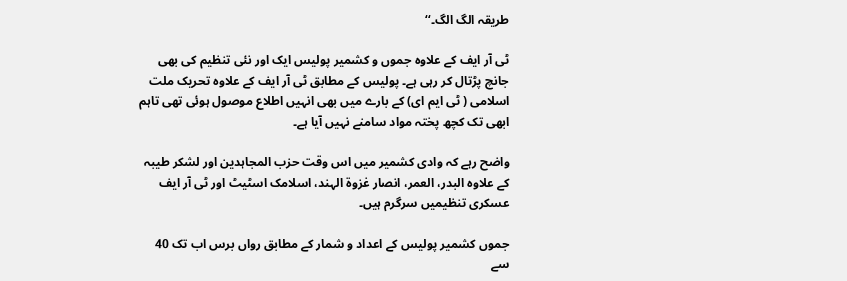طریقہ الگ الگ۔‘‘

ٹی آر ایف کے علاوہ جموں و کشمیر پولیس ایک اور نئی تنظیم کی بھی جانچ پڑتال کر رہی ہے۔ پولیس کے مطابق ٹی آر ایف کے علاوہ تحریک ملت اسلامی ( ٹی ایم ای) کے بارے میں بھی انہیں اطلاع موصول ہوئی تھی تاہم ابھی تک کچھ پختہ مواد سامنے نہیں آیا ہے۔

واضح رہے کہ وادی کشمیر میں اس وقت حزب المجاہدین اور لشکر طیبہ کے علاوہ البدر، العمر، انصار غزوۃ الہند، اسلامک اسٹیٹ اور ٹی آر ایف عسکری تنظیمیں سرگرم ہیں۔

جموں کشمیر پولیس کے اعداد و شمار کے مطابق رواں برس اب تک 40 سے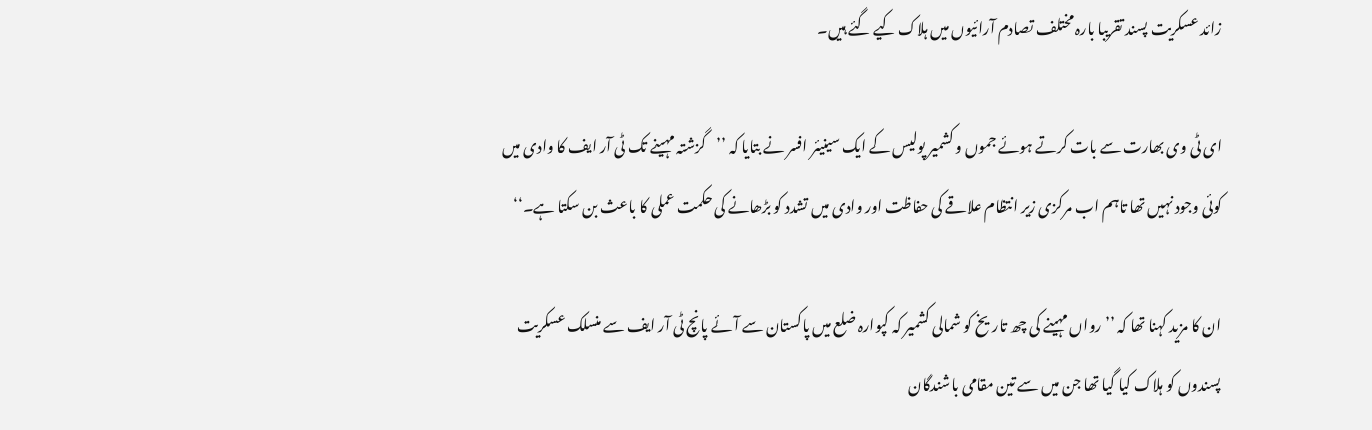زائد عسکریت پسند تقریبا بارہ مختلف تصادم آرائیوں میں ہلاک کیے گئے ہیں۔

ای ٹی وی بھارت سے بات کرتے ہوئے جموں و کشمیر پولیس کے ایک سینیئر افسر نے بتایا کہ ’’گزشتہ مہینے تک ٹی آر ایف کا وادی میں کوئی وجود نہیں تھا تاہم اب مرکزی زیر انتظام علاقے کی حفاظت اور وادی میں تشدد کو بڑھانے کی حکمت عملی کا باعث بن سکتا ہے۔‘‘

ان کا مزید کہنا تھا کہ ’’رواں مہینے کی چھ تاریخ کو شمالی کشمیر کہ کپوارہ ضلع میں پاکستان سے آئے پانچ ٹی آر ایف سے منسلک عسکریت پسندوں کو ہلاک کیا گیا تھا جن میں سے تین مقامی باشندگان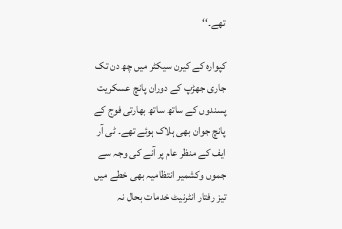تھے۔‘‘

کپوارہ کے کیرن سیکٹر میں چھ دن تک جاری جھڑپ کے دوران پانچ عسکریت پسندوں کے ساتھ ساتھ بھارتی فوج کے پانچ جوان بھی ہلاک ہوئے تھے۔ ٹی آر ایف کے منظر عام پر آنے کی وجہ سے جموں وکشمیر انتظامیہ بھی خطے میں تیز رفتار انٹرنیٹ خدمات بحال نہ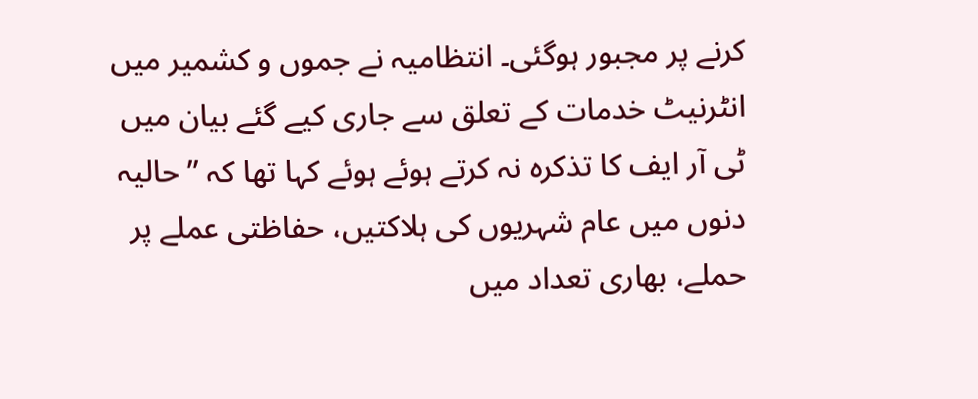کرنے پر مجبور ہوگئی۔ انتظامیہ نے جموں و کشمیر میں انٹرنیٹ خدمات کے تعلق سے جاری کیے گئے بیان میں ٹی آر ایف کا تذکرہ نہ کرتے ہوئے ہوئے کہا تھا کہ ’’حالیہ دنوں میں عام شہریوں کی ہلاکتیں، حفاظتی عملے پر حملے، بھاری تعداد میں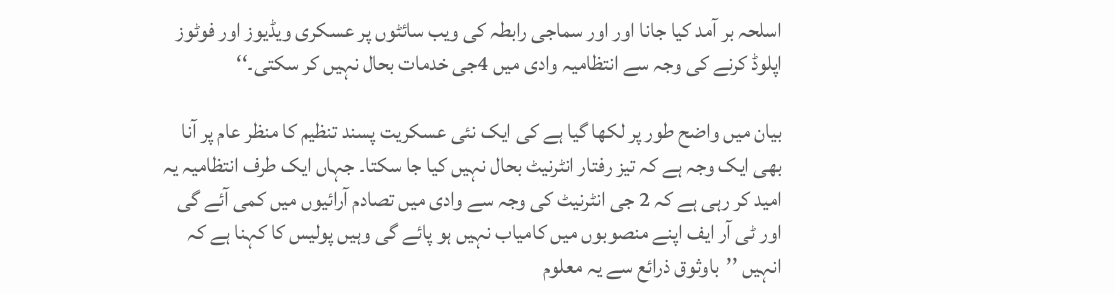اسلحہ بر آمد کیا جانا اور اور سماجی رابطہ کی ویب سائٹوں پر عسکری ویڈیوز اور فوٹوز اپلوڈ کرنے کی وجہ سے انتظامیہ وادی میں 4جی خدمات بحال نہیں کر سکتی۔‘‘

بیان میں واضح طور پر لکھا گیا ہے کی ایک نئی عسکریت پسند تنظیم کا منظر عام پر آنا بھی ایک وجہ ہے کہ تیز رفتار انٹرنیٹ بحال نہیں کیا جا سکتا۔ جہاں ایک طرف انتظامیہ یہ امید کر رہی ہے کہ 2 جی انٹرنیٹ کی وجہ سے وادی میں تصادم آرائیوں میں کمی آئے گی اور ٹی آر ایف اپنے منصوبوں میں کامیاب نہیں ہو پائے گی وہیں پولیس کا کہنا ہے کہ انہیں ’’باوثوق ذرائع سے یہ معلوم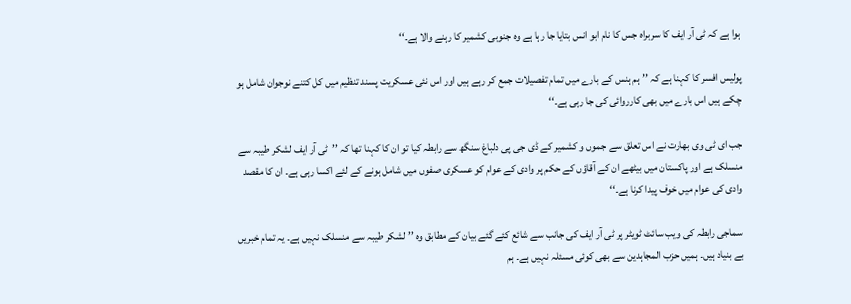ہوا ہے کہ ٹی آر ایف کا سربراہ جس کا نام ابو انس بتایا جا رہا ہے وہ جنوبی کشمیر کا رہنے والا ہے۔‘‘

پولیس افسر کا کہنا ہے کہ ’’ہم ہنس کے بارے میں تمام تفصیلات جمع کر رہے ہیں اور اس نئی عسکریت پسند تنظیم میں کل کتنے نوجوان شامل ہو چکے ہیں اس بارے میں بھی کارروائی کی جا رہی ہے۔‘‘

جب ای ٹی وی بھارت نے اس تعلق سے جموں و کشمیر کے ڈی جی پی دلباغ سنگھ سے رابطہ کیا تو ان کا کہنا تھا کہ ’’ٹی آر ایف لشکر طیبہ سے منسلک ہے اور پاکستان میں بیٹھے ان کے آقاؤں کے حکم پر وادی کے عوام کو عسکری صفوں میں شامل ہونے کے لئے اکسا رہی ہے۔ ان کا مقصد وادی کی عوام میں خوف پیدا کرنا ہے۔‘‘

سماجی رابطہ کی ویب سائٹ ٹویٹر پر ٹی آر ایف کی جانب سے شائع کئے گئے بیان کے مطابق وہ ’’لشکر طیبہ سے منسلک نہیں ہے۔ یہ تمام خبریں بے بنیاد ہیں۔ ہمیں حزب المجاہدین سے بھی کوئی مسئلہ نہیں ہے۔ ہم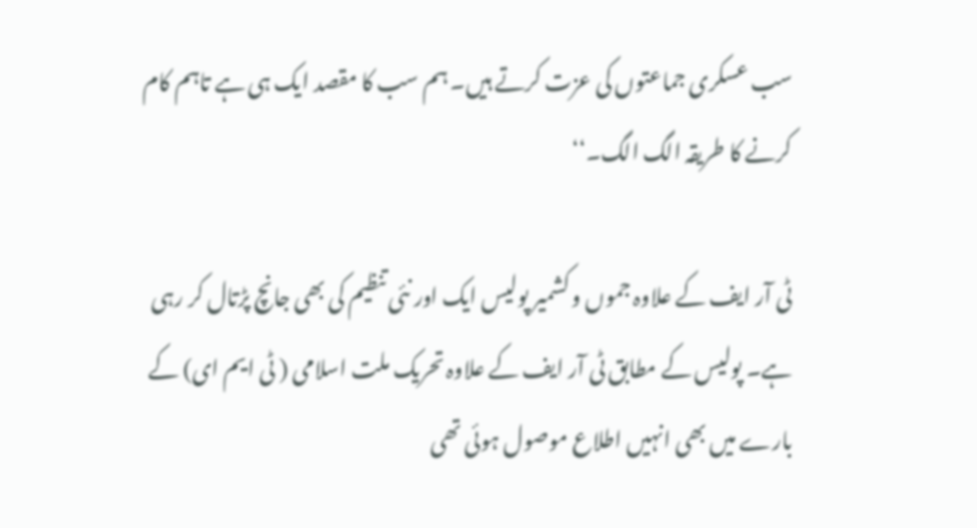سب عسکری جماعتوں کی عزت کرتے ہیں۔ ہم سب کا مقصد ایک ہی ہے تاہم کام کرنے کا طریقہ الگ الگ۔‘‘

ٹی آر ایف کے علاوہ جموں و کشمیر پولیس ایک اور نئی تنظیم کی بھی جانچ پڑتال کر رہی ہے۔ پولیس کے مطابق ٹی آر ایف کے علاوہ تحریک ملت اسلامی ( ٹی ایم ای) کے بارے میں بھی انہیں اطلاع موصول ہوئی تھی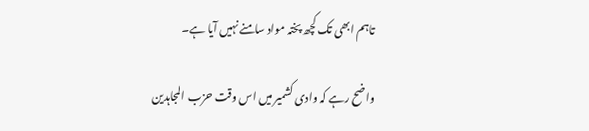تاہم ابھی تک کچھ پختہ مواد سامنے نہیں آیا ہے۔

واضح رہے کہ وادی کشمیر میں اس وقت حزب المجاہدین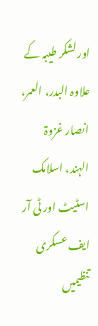اور لشکر طیبہ کے علاوہ البدر، العمر، انصار غزوۃ الہند، اسلامک اسٹیٹ اور ٹی آر ایف عسکری تنظیمیں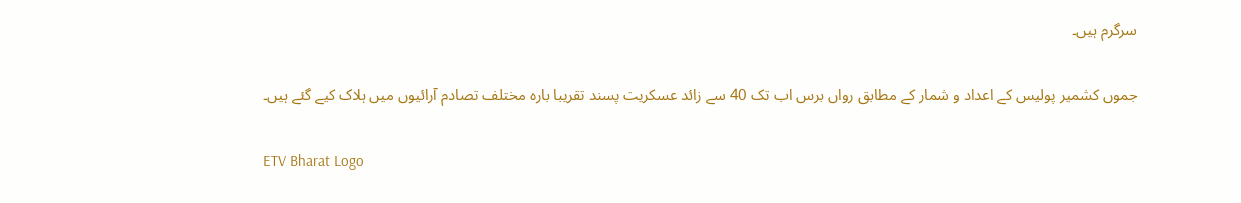سرگرم ہیں۔

جموں کشمیر پولیس کے اعداد و شمار کے مطابق رواں برس اب تک 40 سے زائد عسکریت پسند تقریبا بارہ مختلف تصادم آرائیوں میں ہلاک کیے گئے ہیں۔

ETV Bharat Logo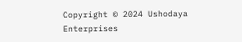Copyright © 2024 Ushodaya Enterprises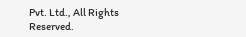Pvt. Ltd., All Rights Reserved.